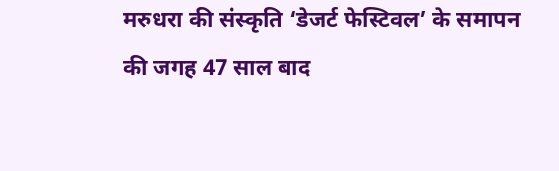मरुधरा की संस्कृति ‘डेजर्ट फेस्टिवल’ के समापन की जगह 47 साल बाद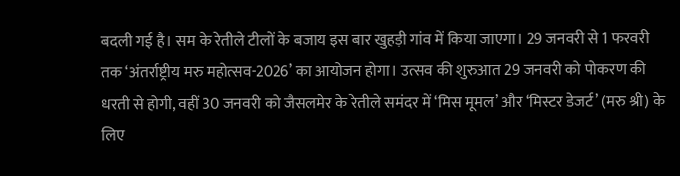बदली गई है। सम के रेतीले टीलों के बजाय इस बार खुहड़ी गांव में किया जाएगा। 29 जनवरी से 1 फरवरी तक ‘अंतर्राष्ट्रीय मरु महोत्सव-2026’ का आयोजन होगा। उत्सव की शुरुआत 29 जनवरी को पोकरण की धरती से होगी, वहीं 30 जनवरी को जैसलमेर के रेतीले समंदर में ‘मिस मूमल’ और ‘मिस्टर डेजर्ट’ (मरु श्री) के लिए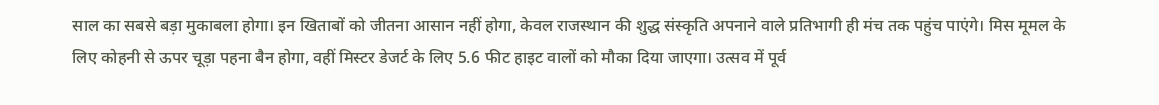साल का सबसे बड़ा मुकाबला होगा। इन खिताबों को जीतना आसान नहीं होगा, केवल राजस्थान की शुद्ध संस्कृति अपनाने वाले प्रतिभागी ही मंच तक पहुंच पाएंगे। मिस मूमल के लिए कोहनी से ऊपर चूड़ा पहना बैन होगा, वहीं मिस्टर डेजर्ट के लिए 5.6 फीट हाइट वालों को मौका दिया जाएगा। उत्सव में पूर्व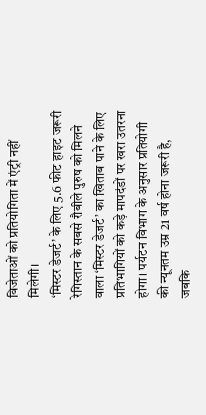विजेताओं को प्रतियोगिता में एंट्री नहीं मिलेगी।
‘मिस्टर डेजर्ट’ के लिए 5.6 फीट हाइट जरूरी रेगिस्तान के सबसे रौबीले पुरुष को मिलने वाला ‘मिस्टर डेजर्ट’ का खिताब पाने के लिए प्रतिभागियों को कड़े मापदंडों पर खरा उतरना होगा। पर्यटन विभाग के अनुसार प्रतियोगी की न्यूनतम उम्र 21 वर्ष होना जरूरी है, जबकि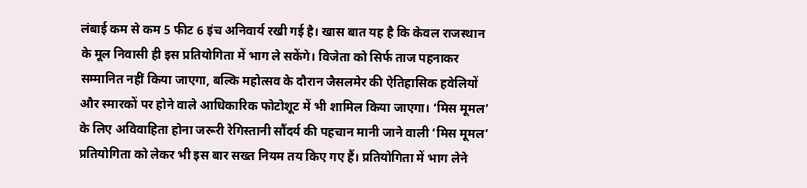लंबाई कम से कम 5 फीट 6 इंच अनिवार्य रखी गई है। खास बात यह है कि केवल राजस्थान के मूल निवासी ही इस प्रतियोगिता में भाग ले सकेंगे। विजेता को सिर्फ ताज पहनाकर सम्मानित नहीं किया जाएगा, बल्कि महोत्सव के दौरान जैसलमेर की ऐतिहासिक हवेलियों और स्मारकों पर होने वाले आधिकारिक फोटोशूट में भी शामिल किया जाएगा। ‘मिस मूमल’ के लिए अविवाहिता होना जरूरी रेगिस्तानी सौंदर्य की पहचान मानी जाने वाली ‘मिस मूमल’ प्रतियोगिता को लेकर भी इस बार सख्त नियम तय किए गए हैं। प्रतियोगिता में भाग लेने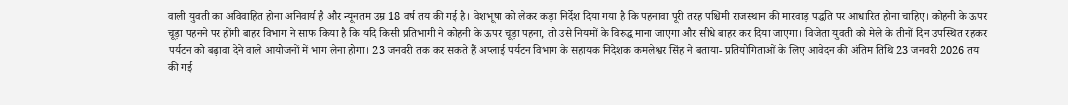वाली युवती का अविवाहित होना अनिवार्य है और न्यूनतम उम्र 18 वर्ष तय की गई है। वेशभूषा को लेकर कड़ा निर्देश दिया गया है कि पहनावा पूरी तरह पश्चिमी राजस्थान की मारवाड़ पद्धति पर आधारित होना चाहिए। कोहनी के ऊपर चूड़ा पहनने पर होंगी बाहर विभाग ने साफ किया है कि यदि किसी प्रतिभागी ने कोहनी के ऊपर चूड़ा पहना, तो उसे नियमों के विरुद्ध माना जाएगा और सीधे बाहर कर दिया जाएगा। विजेता युवती को मेले के तीनों दिन उपस्थित रहकर पर्यटन को बढ़ावा देने वाले आयोजनों में भाग लेना होगा। 23 जनवरी तक कर सकते हैं अप्लाई पर्यटन विभाग के सहायक निदेशक कमलेश्वर सिंह ने बताया- प्रतियोगिताओं के लिए आवेदन की अंतिम तिथि 23 जनवरी 2026 तय की गई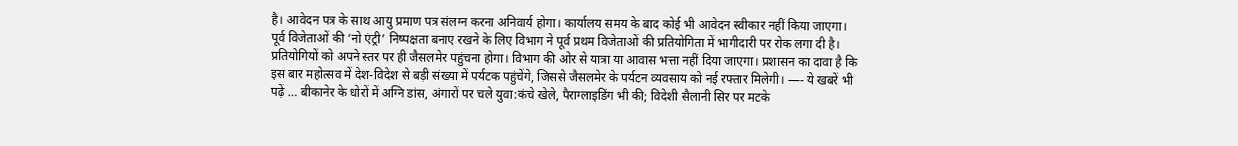है। आवेदन पत्र के साथ आयु प्रमाण पत्र संलग्न करना अनिवार्य होगा। कार्यालय समय के बाद कोई भी आवेदन स्वीकार नहीं किया जाएगा। पूर्व विजेताओं की ‘नो एंट्री’ निष्पक्षता बनाए रखने के लिए विभाग ने पूर्व प्रथम विजेताओं की प्रतियोगिता में भागीदारी पर रोक लगा दी है। प्रतियोगियों को अपने स्तर पर ही जैसलमेर पहुंचना होगा। विभाग की ओर से यात्रा या आवास भत्ता नहीं दिया जाएगा। प्रशासन का दावा है कि इस बार महोत्सव में देश-विदेश से बड़ी संख्या में पर्यटक पहुंचेंगे, जिससे जैसलमेर के पर्यटन व्यवसाय को नई रफ्तार मिलेगी। —- ये खबरें भी पढ़ें … बीकानेर के धोरों में अग्नि डांस, अंगारों पर चले युवा:कंचे खेले, पैराग्लाइडिंग भी की; विदेशी सैलानी सिर पर मटके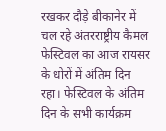रखकर दौड़े बीकानेर में चल रहे अंतरराष्ट्रीय कैमल फेस्टिवल का आज रायसर के धोरों में अंतिम दिन रहा। फेस्टिवल के अंतिम दिन के सभी कार्यक्रम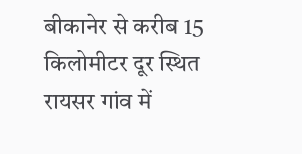बीकानेर से करीब 15 किलोमीटर दूर स्थित रायसर गांव में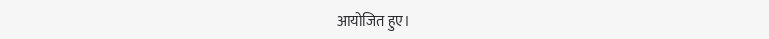आयोजित हुए।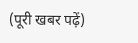(पूरी खबर पढ़ें)